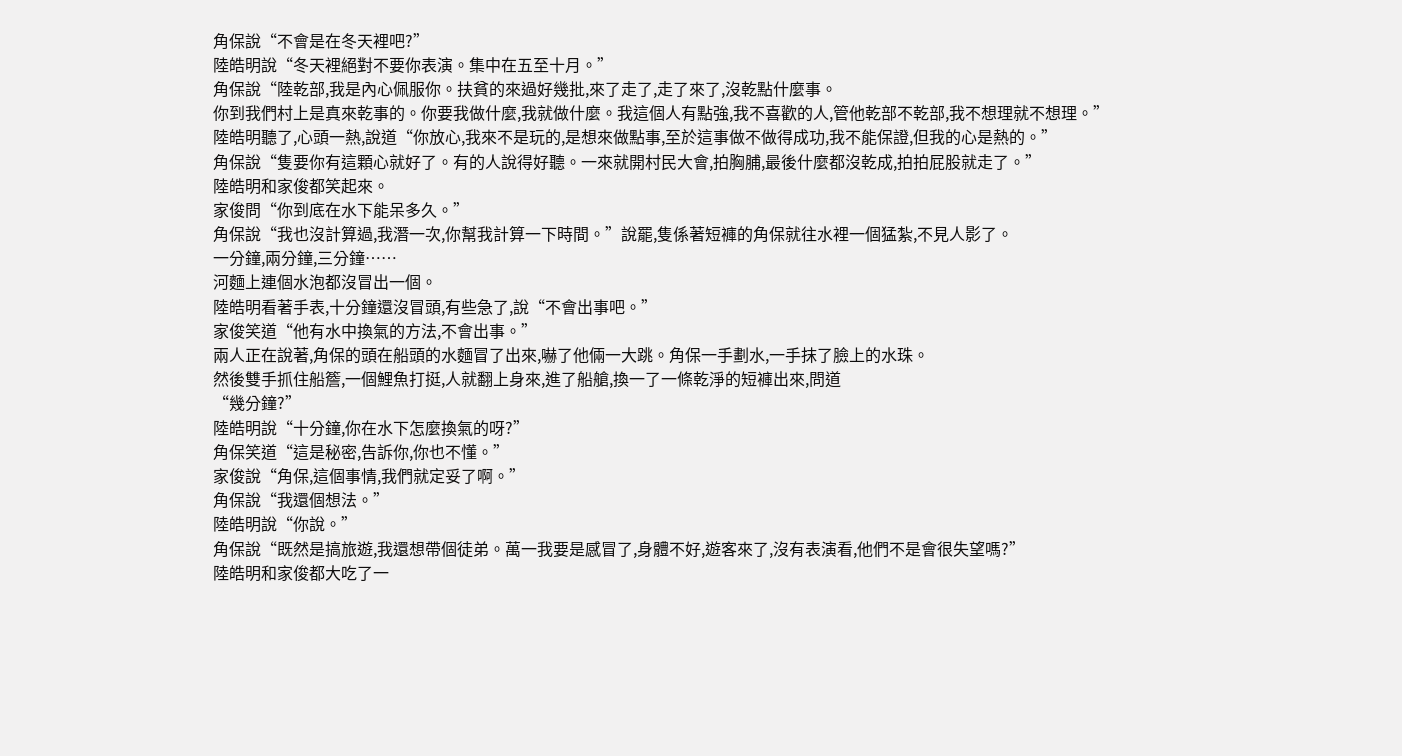角保說“不會是在冬天裡吧?”
陸皓明說“冬天裡絕對不要你表演。集中在五至十月。”
角保說“陸乾部,我是內心佩服你。扶貧的來過好幾批,來了走了,走了來了,沒乾點什麼事。
你到我們村上是真來乾事的。你要我做什麼,我就做什麼。我這個人有點強,我不喜歡的人,管他乾部不乾部,我不想理就不想理。”
陸皓明聽了,心頭一熱,說道“你放心,我來不是玩的,是想來做點事,至於這事做不做得成功,我不能保證,但我的心是熱的。”
角保說“隻要你有這顆心就好了。有的人說得好聽。一來就開村民大會,拍胸脯,最後什麼都沒乾成,拍拍屁股就走了。”
陸皓明和家俊都笑起來。
家俊問“你到底在水下能呆多久。”
角保說“我也沒計算過,我潛一次,你幫我計算一下時間。”說罷,隻係著短褲的角保就往水裡一個猛紮,不見人影了。
一分鐘,兩分鐘,三分鐘……
河麵上連個水泡都沒冒出一個。
陸皓明看著手表,十分鐘還沒冒頭,有些急了,說“不會出事吧。”
家俊笑道“他有水中換氣的方法,不會出事。”
兩人正在說著,角保的頭在船頭的水麵冒了出來,嚇了他倆一大跳。角保一手劃水,一手抹了臉上的水珠。
然後雙手抓住船簷,一個鯉魚打挺,人就翻上身來,進了船艙,換一了一條乾淨的短褲出來,問道
“幾分鐘?”
陸皓明說“十分鐘,你在水下怎麼換氣的呀?”
角保笑道“這是秘密,告訴你,你也不懂。”
家俊說“角保,這個事情,我們就定妥了啊。”
角保說“我還個想法。”
陸皓明說“你說。”
角保說“既然是搞旅遊,我還想帶個徒弟。萬一我要是感冒了,身體不好,遊客來了,沒有表演看,他們不是會很失望嗎?”
陸皓明和家俊都大吃了一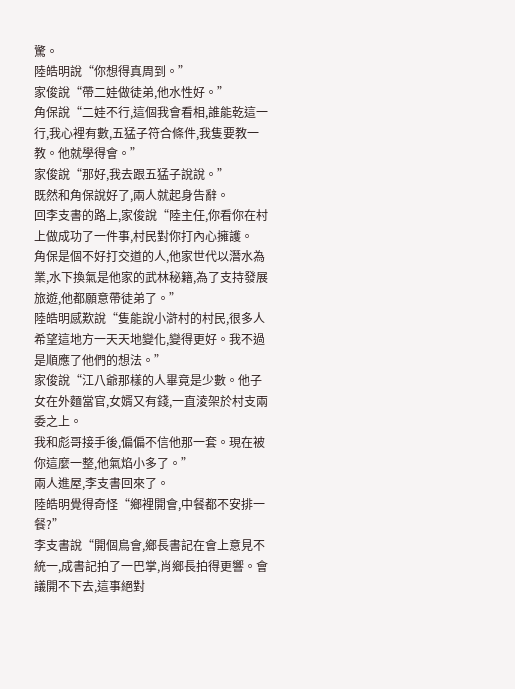驚。
陸皓明說“你想得真周到。”
家俊說“帶二娃做徒弟,他水性好。”
角保說“二娃不行,這個我會看相,誰能乾這一行,我心裡有數,五猛子符合條件,我隻要教一教。他就學得會。”
家俊說“那好,我去跟五猛子說說。”
既然和角保說好了,兩人就起身告辭。
回李支書的路上,家俊說“陸主任,你看你在村上做成功了一件事,村民對你打內心擁護。
角保是個不好打交道的人,他家世代以潛水為業,水下換氣是他家的武林秘籍,為了支持發展旅遊,他都願意帶徒弟了。”
陸皓明感歎說“隻能說小滸村的村民,很多人希望這地方一天天地變化,變得更好。我不過是順應了他們的想法。”
家俊說“江八爺那樣的人畢竟是少數。他子女在外麵當官,女婿又有錢,一直淩架於村支兩委之上。
我和彪哥接手後,偏偏不信他那一套。現在被你這麼一整,他氣焰小多了。”
兩人進屋,李支書回來了。
陸皓明覺得奇怪“鄉裡開會,中餐都不安排一餐?”
李支書說“開個鳥會,鄉長書記在會上意見不統一,成書記拍了一巴掌,肖鄉長拍得更響。會議開不下去,這事絕對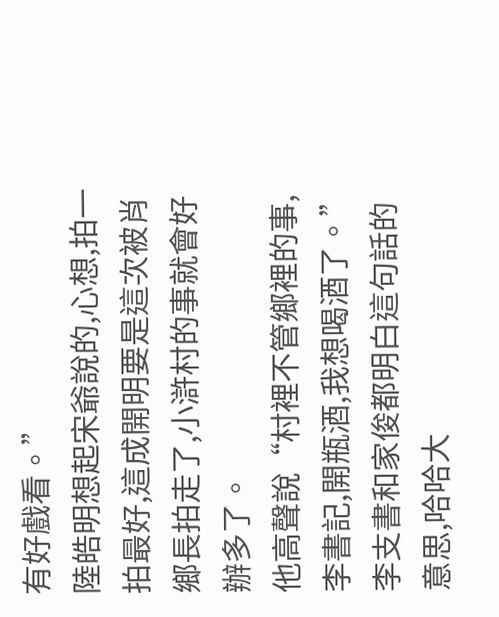有好戲看。”
陸皓明想起宋爺說的,心想,拍一拍最好,這成開明要是這次被肖鄉長拍走了,小滸村的事就會好辦多了。
他高聲說“村裡不管鄉裡的事,李書記,開瓶酒,我想喝酒了。”
李支書和家俊都明白這句話的意思,哈哈大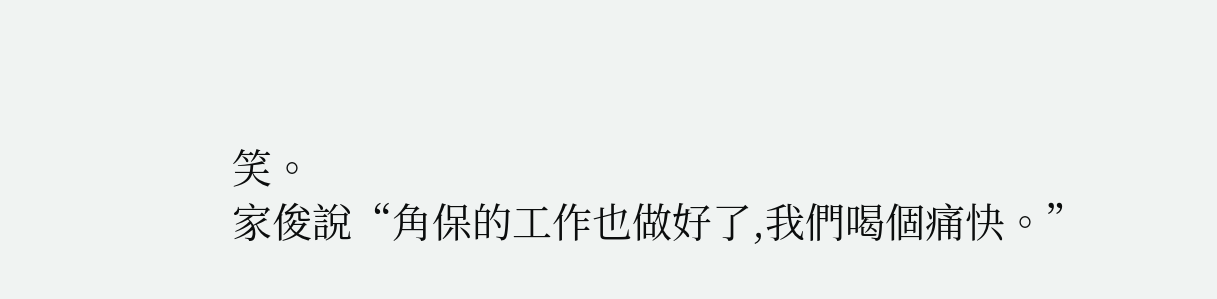笑。
家俊說“角保的工作也做好了,我們喝個痛快。”